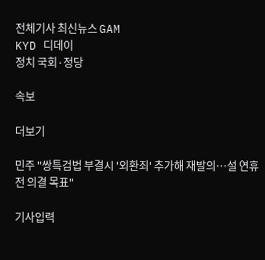전체기사 최신뉴스 GAM
KYD 디데이
정치 국회·정당

속보

더보기

민주 "쌍특검법 부결시 '외환죄' 추가해 재발의…설 연휴 전 의결 목표"

기사입력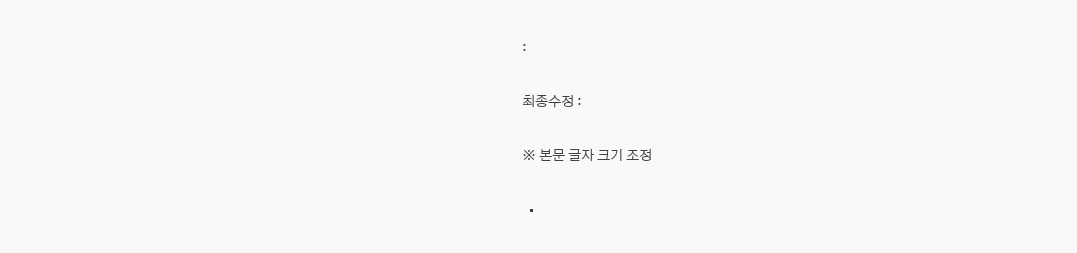:

최종수정 :

※ 본문 글자 크기 조정

  •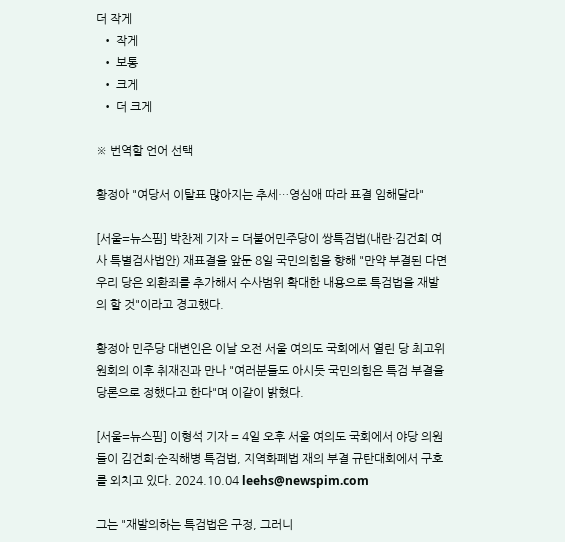더 작게
  • 작게
  • 보통
  • 크게
  • 더 크게

※ 번역할 언어 선택

황정아 "여당서 이탈표 많아지는 추세…영심애 따라 표결 임해달라"

[서울=뉴스핌] 박찬제 기자 = 더불어민주당이 쌍특검법(내란·김건희 여사 특별검사법안) 재표결을 앞둔 8일 국민의힘을 향해 "만약 부결된 다면 우리 당은 외환죄를 추가해서 수사범위 확대한 내용으로 특검법을 재발의 할 것"이라고 경고했다.

황정아 민주당 대변인은 이날 오전 서울 여의도 국회에서 열린 당 최고위원회의 이후 취재진과 만나 "여러분들도 아시듯 국민의힘은 특검 부결을 당론으로 정했다고 한다"며 이같이 밝혔다.

[서울=뉴스핌] 이형석 기자 = 4일 오후 서울 여의도 국회에서 야당 의원들이 김건희·순직해병 특검법, 지역화폐법 재의 부결 규탄대회에서 구호를 외치고 있다. 2024.10.04 leehs@newspim.com

그는 "재발의하는 특검법은 구정, 그러니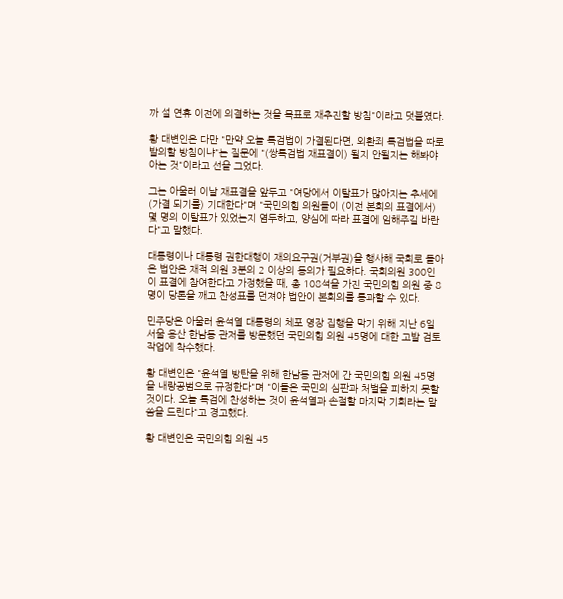까 설 연휴 이전에 의결하는 것을 목표로 재추진할 방침"이라고 덧붙였다.

황 대변인은 다만 "만약 오늘 특검법이 가결된다면, 외환죄 특검법을 따로 발의할 방침이냐"는 질문에 "(쌍특검법 재표결이) 될지 안될지는 해봐야 아는 것"이라고 선을 그었다.

그는 아울러 이날 재표결을 앞두고 "여당에서 이탈표가 많아지는 추세에 (가결 되기를) 기대한다"며 "국민의힘 의원들이 (이전 본회의 표결에서) 몇 명의 이탈표가 있었는지 염두하고, 양심에 따라 표결에 임해주길 바란다"고 말했다.

대통령이나 대통령 권한대행이 재의요구권(거부권)을 행사해 국회로 돌아온 법안은 재적 의원 3분의 2 이상의 동의가 필요하다. 국회의원 300인이 표결에 참여한다고 가정했을 때, 총 108석을 가진 국민의힘 의원 중 8명이 당론을 깨고 찬성표를 던져야 법안이 본회의를 통과할 수 있다.

민주당은 아울러 윤석열 대통령의 체포 영장 집행을 막기 위해 지난 6일 서울 용산 한남동 관저를 방문했던 국민의힘 의원 45명에 대한 고발 검토 작업에 착수했다.

황 대변인은 "윤석열 방탄을 위해 한남동 관저에 간 국민의힘 의원 45명을 내랑공범으로 규정한다"며 "이들은 국민의 심판과 처벌을 피하지 못할 것이다. 오늘 특검에 찬성하는 것이 윤석열과 손절할 마지막 기회라는 말씀을 드린다"고 경고했다.

황 대변인은 국민의힘 의원 45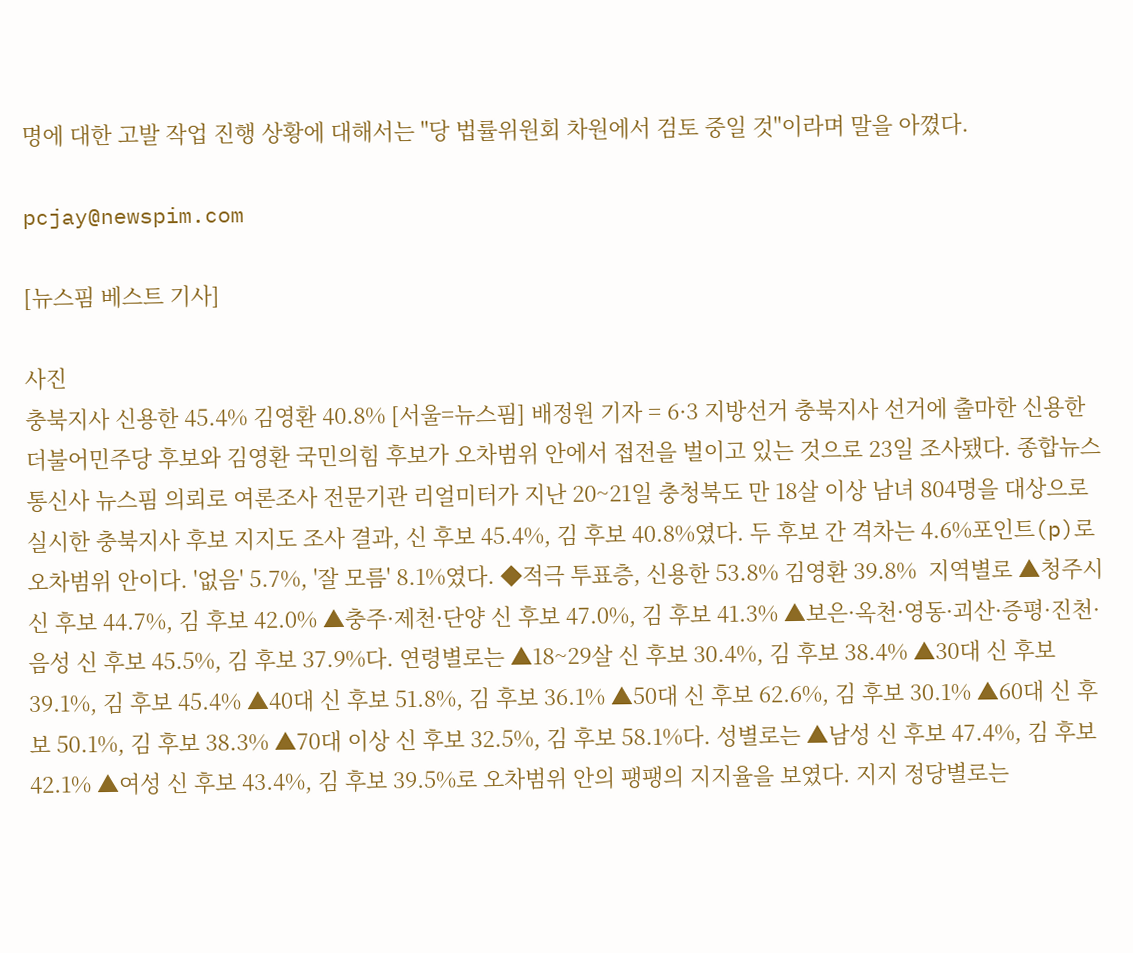명에 대한 고발 작업 진행 상황에 대해서는 "당 법률위원회 차원에서 검토 중일 것"이라며 말을 아꼈다.

pcjay@newspim.com

[뉴스핌 베스트 기사]

사진
충북지사 신용한 45.4% 김영환 40.8% [서울=뉴스핌] 배정원 기자 = 6·3 지방선거 충북지사 선거에 출마한 신용한 더불어민주당 후보와 김영환 국민의힘 후보가 오차범위 안에서 접전을 벌이고 있는 것으로 23일 조사됐다. 종합뉴스통신사 뉴스핌 의뢰로 여론조사 전문기관 리얼미터가 지난 20~21일 충청북도 만 18살 이상 남녀 804명을 대상으로 실시한 충북지사 후보 지지도 조사 결과, 신 후보 45.4%, 김 후보 40.8%였다. 두 후보 간 격차는 4.6%포인트(p)로 오차범위 안이다. '없음' 5.7%, '잘 모름' 8.1%였다. ◆적극 투표층, 신용한 53.8% 김영환 39.8%  지역별로 ▲청주시 신 후보 44.7%, 김 후보 42.0% ▲충주·제천·단양 신 후보 47.0%, 김 후보 41.3% ▲보은·옥천·영동·괴산·증평·진천·음성 신 후보 45.5%, 김 후보 37.9%다. 연령별로는 ▲18~29살 신 후보 30.4%, 김 후보 38.4% ▲30대 신 후보 39.1%, 김 후보 45.4% ▲40대 신 후보 51.8%, 김 후보 36.1% ▲50대 신 후보 62.6%, 김 후보 30.1% ▲60대 신 후보 50.1%, 김 후보 38.3% ▲70대 이상 신 후보 32.5%, 김 후보 58.1%다. 성별로는 ▲남성 신 후보 47.4%, 김 후보 42.1% ▲여성 신 후보 43.4%, 김 후보 39.5%로 오차범위 안의 팽팽의 지지율을 보였다. 지지 정당별로는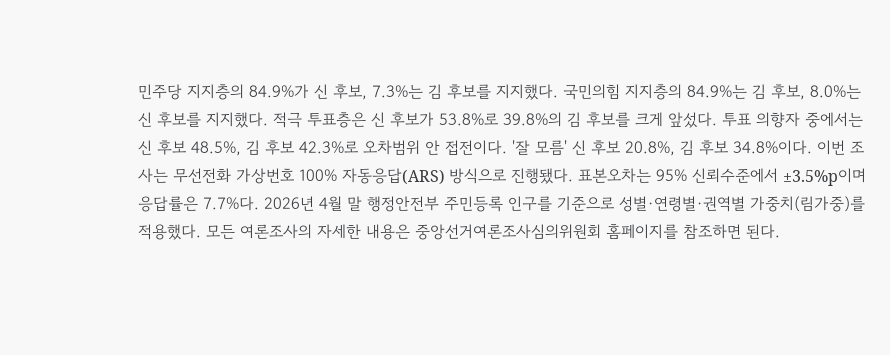민주당 지지층의 84.9%가 신 후보, 7.3%는 김 후보를 지지했다. 국민의힘 지지층의 84.9%는 김 후보, 8.0%는 신 후보를 지지했다. 적극 투표층은 신 후보가 53.8%로 39.8%의 김 후보를 크게 앞섰다. 투표 의향자 중에서는 신 후보 48.5%, 김 후보 42.3%로 오차범위 안 접전이다. '잘 모름' 신 후보 20.8%, 김 후보 34.8%이다. 이번 조사는 무선전화 가상번호 100% 자동응답(ARS) 방식으로 진행됐다. 표본오차는 95% 신뢰수준에서 ±3.5%p이며 응답률은 7.7%다. 2026년 4월 말 행정안전부 주민등록 인구를 기준으로 성별·연령별·권역별 가중치(림가중)를 적용했다. 모든 여론조사의 자세한 내용은 중앙선거여론조사심의위원회 홈페이지를 참조하면 된다.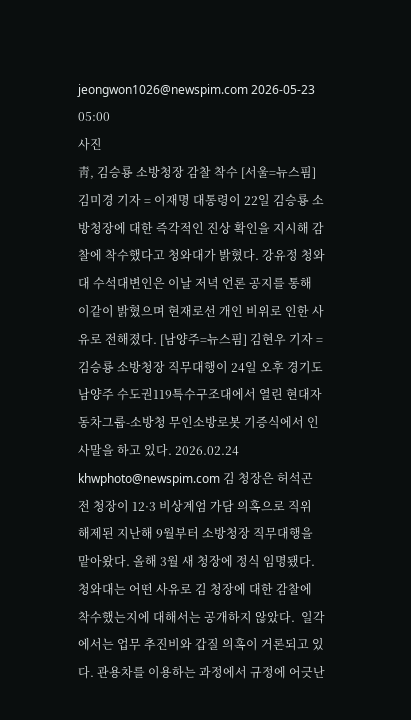jeongwon1026@newspim.com 2026-05-23 05:00
사진
靑, 김승룡 소방청장 감찰 착수 [서울=뉴스핌] 김미경 기자 = 이재명 대통령이 22일 김승룡 소방청장에 대한 즉각적인 진상 확인을 지시해 감찰에 착수했다고 청와대가 밝혔다. 강유정 청와대 수석대변인은 이날 저녁 언론 공지를 통해 이같이 밝혔으며 현재로선 개인 비위로 인한 사유로 전해졌다. [남양주=뉴스핌] 김현우 기자 = 김승룡 소방청장 직무대행이 24일 오후 경기도 남양주 수도권119특수구조대에서 열린 현대자동차그룹-소방청 무인소방로봇 기증식에서 인사말을 하고 있다. 2026.02.24 khwphoto@newspim.com 김 청장은 허석곤 전 청장이 12·3 비상계엄 가담 의혹으로 직위 해제된 지난해 9월부터 소방청장 직무대행을 맡아왔다. 올해 3월 새 청장에 정식 임명됐다. 청와대는 어떤 사유로 김 청장에 대한 감찰에 착수했는지에 대해서는 공개하지 않았다.  일각에서는 업무 추진비와 갑질 의혹이 거론되고 있다. 관용차를 이용하는 과정에서 규정에 어긋난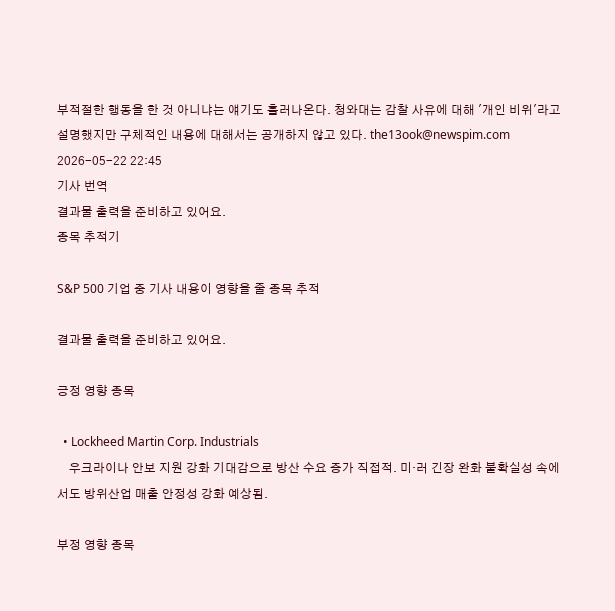부적절한 행동을 한 것 아니냐는 얘기도 흘러나온다. 청와대는 감찰 사유에 대해 '개인 비위'라고 설명했지만 구체적인 내용에 대해서는 공개하지 않고 있다. the13ook@newspim.com 2026-05-22 22:45
기사 번역
결과물 출력을 준비하고 있어요.
종목 추적기

S&P 500 기업 중 기사 내용이 영향을 줄 종목 추적

결과물 출력을 준비하고 있어요.

긍정 영향 종목

  • Lockheed Martin Corp. Industrials
    우크라이나 안보 지원 강화 기대감으로 방산 수요 증가 직접적. 미·러 긴장 완화 불확실성 속에서도 방위산업 매출 안정성 강화 예상됨.

부정 영향 종목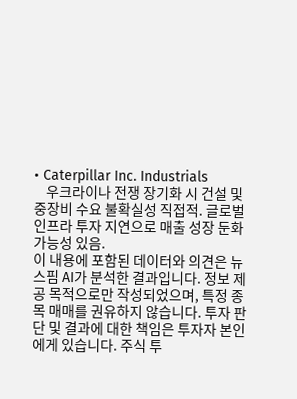• Caterpillar Inc. Industrials
    우크라이나 전쟁 장기화 시 건설 및 중장비 수요 불확실성 직접적. 글로벌 인프라 투자 지연으로 매출 성장 둔화 가능성 있음.
이 내용에 포함된 데이터와 의견은 뉴스핌 AI가 분석한 결과입니다. 정보 제공 목적으로만 작성되었으며, 특정 종목 매매를 권유하지 않습니다. 투자 판단 및 결과에 대한 책임은 투자자 본인에게 있습니다. 주식 투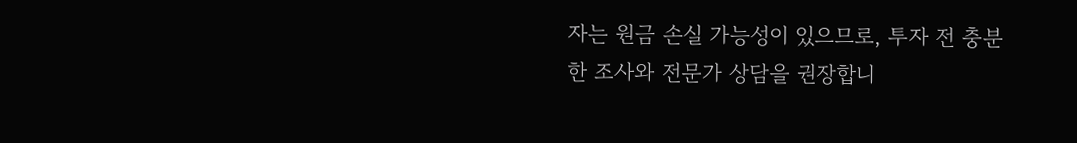자는 원금 손실 가능성이 있으므로, 투자 전 충분한 조사와 전문가 상담을 권장합니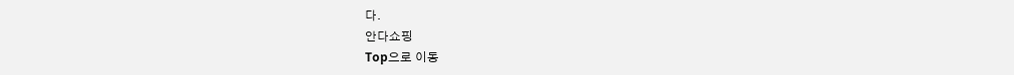다.
안다쇼핑
Top으로 이동